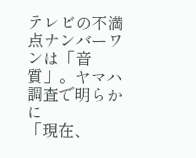テレビの不満点ナンバーワンは「音質」。ヤマハ調査で明らかに
「現在、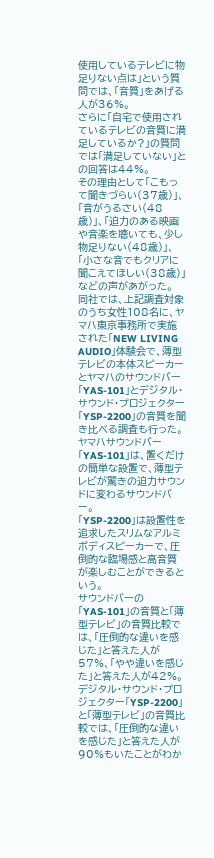使用しているテレビに物足りない点は」という質問では、「音質」をあげる人が36%。
さらに「自宅で使用されているテレビの音質に満足しているか?」の質問では「満足していない」との回答は44%。
その理由として「こもって聞きづらい(37歳)」、「音がうるさい(48歳)」、「迫力のある映画や音楽を聴いても、少し物足りない(48歳)」、「小さな音でもクリアに聞こえてほしい(38歳)」などの声があがった。
同社では、上記調査対象のうち女性108名に、ヤマハ東京事務所で実施された「NEW LIVING AUDIO」体験会で、薄型テレビの本体スピーカーとヤマハのサウンドバー「YAS-101」とデジタル・サウンド・プロジェクター「YSP-2200」の音質を聞き比べる調査も行った。
ヤマハサウンドバー「YAS-101」は、置くだけの簡単な設置で、薄型テレビが驚きの迫力サウンドに変わるサウンドバー。
「YSP-2200」は設置性を追求したスリムなアルミボディスピーカーで、圧倒的な臨場感と高音質が楽しむことができるという。
サウンドバーの「YAS-101」の音質と「薄型テレビ」の音質比較では、「圧倒的な違いを感じた」と答えた人が57%、「やや違いを感じた」と答えた人が42%。
デジタル・サウンド・プロジェクター「YSP-2200」と「薄型テレビ」の音質比較では、「圧倒的な違いを感じた」と答えた人が90%もいたことがわか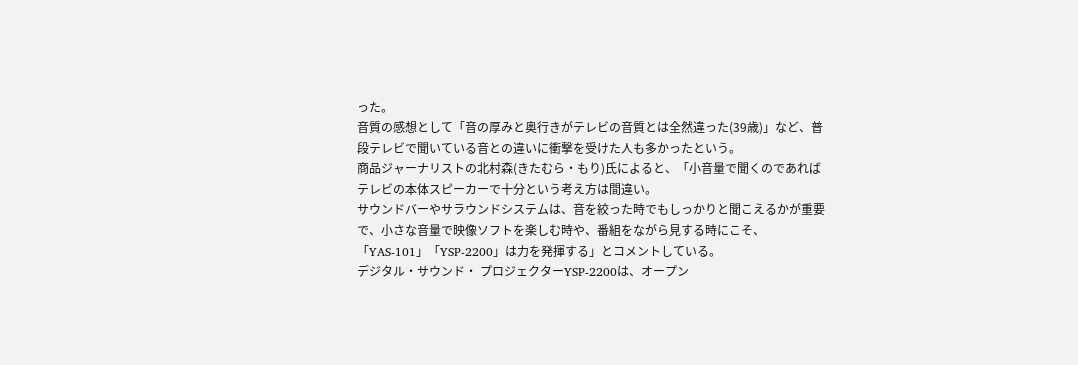った。
音質の感想として「音の厚みと奥行きがテレビの音質とは全然違った(39歳)」など、普段テレビで聞いている音との違いに衝撃を受けた人も多かったという。
商品ジャーナリストの北村森(きたむら・もり)氏によると、「小音量で聞くのであればテレビの本体スピーカーで十分という考え方は間違い。
サウンドバーやサラウンドシステムは、音を絞った時でもしっかりと聞こえるかが重要で、小さな音量で映像ソフトを楽しむ時や、番組をながら見する時にこそ、「YAS-101」「YSP-2200」は力を発揮する」とコメントしている。
デジタル・サウンド・ プロジェクターYSP-2200は、オープン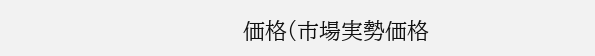価格(市場実勢価格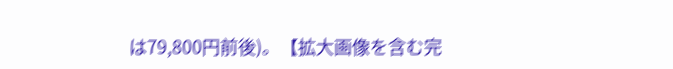は79,800円前後)。【拡大画像を含む完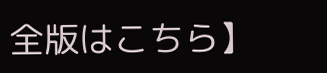全版はこちら】